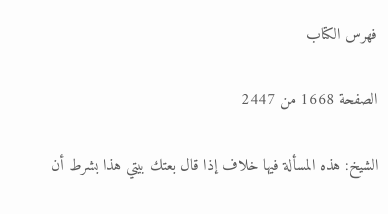فهرس الكتاب

الصفحة 1668 من 2447

الشيخ: هذه المسألة فيها خلاف إذا قال بعتك بيتي هذا بشرط أن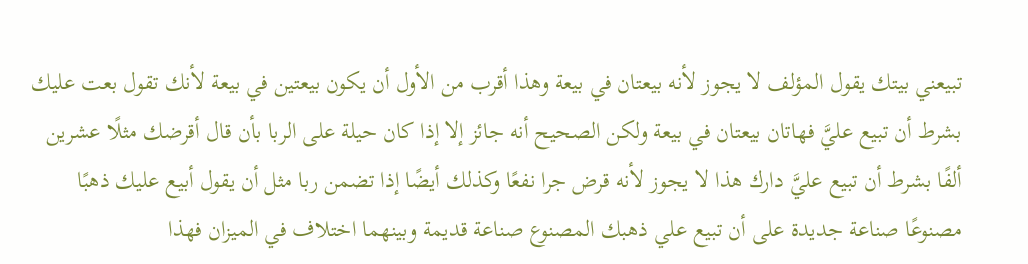تبيعني بيتك يقول المؤلف لا يجوز لأنه بيعتان في بيعة وهذا أقرب من الأول أن يكون بيعتين في بيعة لأنك تقول بعت عليك بشرط أن تبيع عليَّ فهاتان بيعتان في بيعة ولكن الصحيح أنه جائز إلا إذا كان حيلة على الربا بأن قال أقرضك مثلًا عشرين ألفًا بشرط أن تبيع عليَّ دارك هذا لا يجوز لأنه قرض جرا نفعًا وكذلك أيضًا إذا تضمن ربا مثل أن يقول أبيع عليك ذهبًا مصنوعًا صناعة جديدة على أن تبيع علي ذهبك المصنوع صناعة قديمة وبينهما اختلاف في الميزان فهذا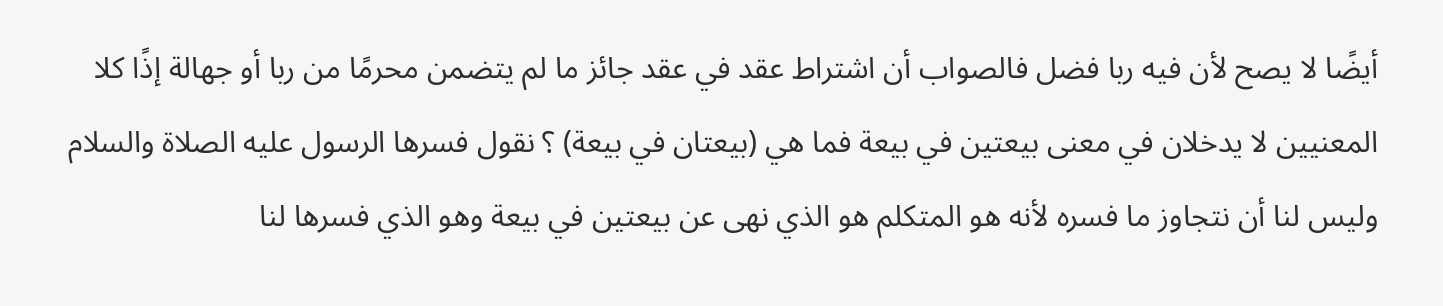أيضًا لا يصح لأن فيه ربا فضل فالصواب أن اشتراط عقد في عقد جائز ما لم يتضمن محرمًا من ربا أو جهالة إذًا كلا المعنيين لا يدخلان في معنى بيعتين في بيعة فما هي (بيعتان في بيعة) ؟ نقول فسرها الرسول عليه الصلاة والسلام وليس لنا أن نتجاوز ما فسره لأنه هو المتكلم هو الذي نهى عن بيعتين في بيعة وهو الذي فسرها لنا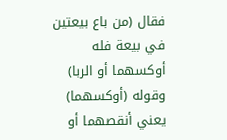فقال (من باع بيعتين في بيعة فله أوكسهما أو الربا) وقوله (أوكسهما) يعني أنقصهما أو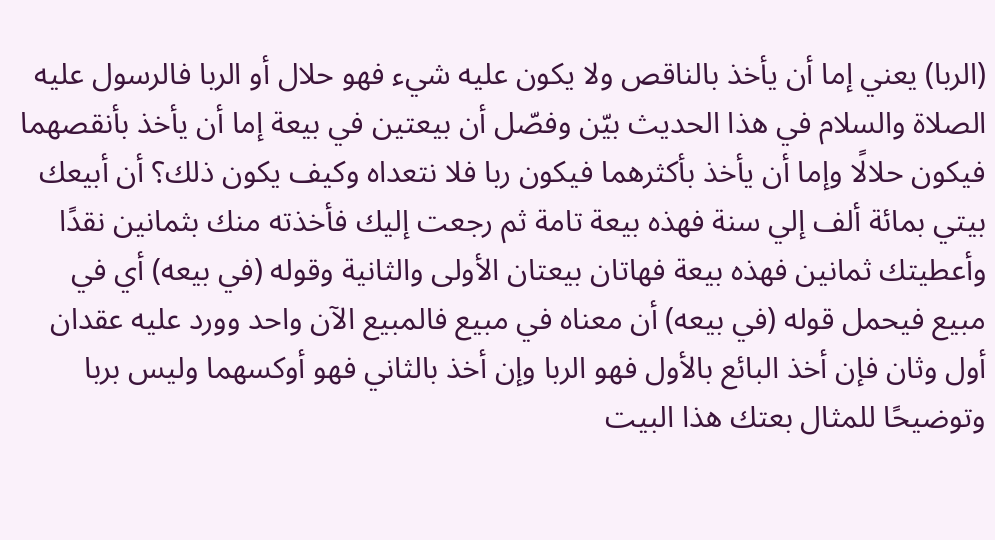(الربا) يعني إما أن يأخذ بالناقص ولا يكون عليه شيء فهو حلال أو الربا فالرسول عليه الصلاة والسلام في هذا الحديث بيّن وفصّل أن بيعتين في بيعة إما أن يأخذ بأنقصهما فيكون حلالًا وإما أن يأخذ بأكثرهما فيكون ربا فلا نتعداه وكيف يكون ذلك؟ أن أبيعك بيتي بمائة ألف إلي سنة فهذه بيعة تامة ثم رجعت إليك فأخذته منك بثمانين نقدًا وأعطيتك ثمانين فهذه بيعة فهاتان بيعتان الأولى والثانية وقوله (في بيعه) أي في مبيع فيحمل قوله (في بيعه) أن معناه في مبيع فالمبيع الآن واحد وورد عليه عقدان أول وثان فإن أخذ البائع بالأول فهو الربا وإن أخذ بالثاني فهو أوكسهما وليس بربا وتوضيحًا للمثال بعتك هذا البيت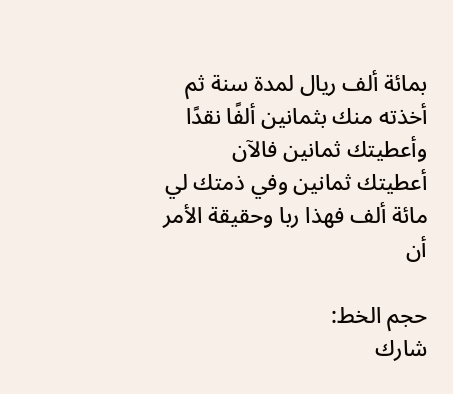بمائة ألف ريال لمدة سنة ثم أخذته منك بثمانين ألفًا نقدًا وأعطيتك ثمانين فالآن أعطيتك ثمانين وفي ذمتك لي مائة ألف فهذا ربا وحقيقة الأمر أن

حجم الخط:
شارك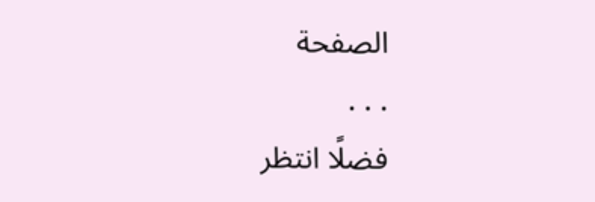الصفحة
. . .
فضلًا انتظر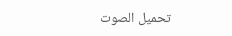تحميل الصوت